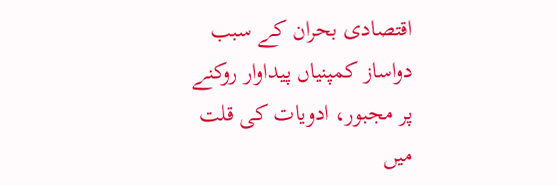اقتصادی بحران کے سبب دواساز کمپنیاں پیداوار روکنے پر مجبور، ادویات کی قلت میں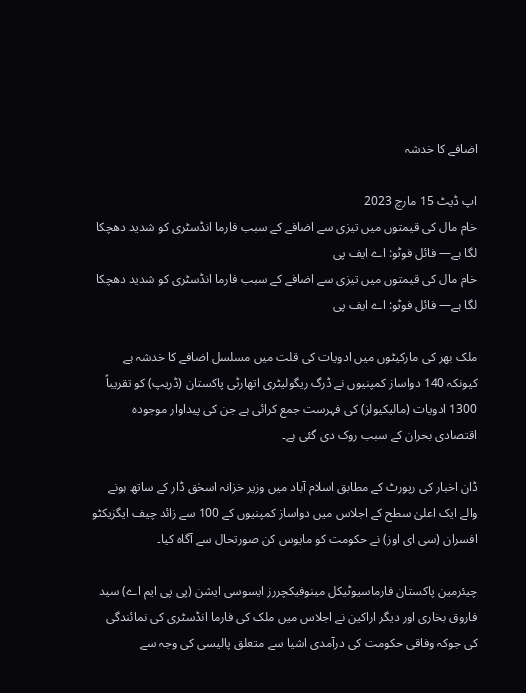اضافے کا خدشہ

اپ ڈیٹ 15 مارچ 2023
خام مال کی قیمتوں میں تیزی سے اضافے کے سبب فارما انڈسٹری کو شدید دھچکا لگا ہے— فائل فوٹو: اے ایف پی
خام مال کی قیمتوں میں تیزی سے اضافے کے سبب فارما انڈسٹری کو شدید دھچکا لگا ہے— فائل فوٹو: اے ایف پی

ملک بھر کی مارکیٹوں میں ادویات کی قلت میں مسلسل اضافے کا خدشہ ہے کیونکہ 140 دواساز کمپنیوں نے ڈرگ ریگولیٹری اتھارٹی پاکستان (ڈریپ) کو تقریباً 1300 ادویات (مالیکیولز) کی فہرست جمع کرائی ہے جن کی پیداوار موجودہ اقتصادی بحران کے سبب روک دی گئی ہے۔

ڈان اخبار کی رپورٹ کے مطابق اسلام آباد میں وزیر خزانہ اسحٰق ڈار کے ساتھ ہونے والے ایک اعلیٰ سطح کے اجلاس میں دواساز کمپنیوں کے 100 سے زائد چیف ایگزیکٹو افسران (سی ای اوز) نے حکومت کو مایوس کن صورتحال سے آگاہ کیا۔

چیئرمین پاکستان فارماسیوٹیکل مینوفیکچررز ایسوسی ایشن (پی پی ایم اے) سید فاروق بخاری اور دیگر اراکین نے اجلاس میں ملک کی فارما انڈسٹری کی نمائندگی کی جوکہ وفاقی حکومت کی درآمدی اشیا سے متعلق پالیسی کی وجہ سے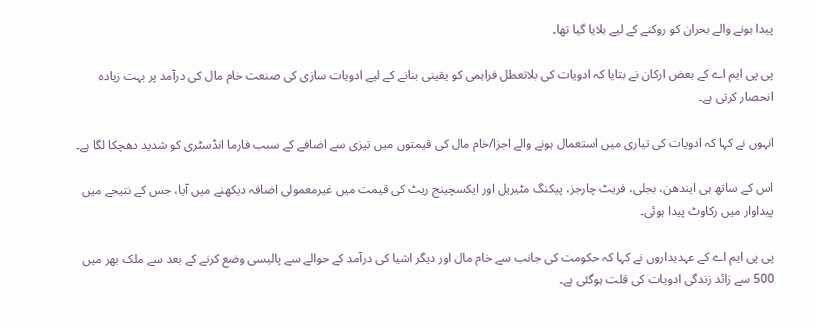پیدا ہونے والے بحران کو روکنے کے لیے بلایا گیا تھا۔

پی پی ایم اے کے بعض ارکان نے بتایا کہ ادویات کی بلاتعطل فراہمی کو یقینی بنانے کے لیے ادویات سازی کی صنعت خام مال کی درآمد پر بہت زیادہ انحصار کرتی ہے۔

انہوں نے کہا کہ ادویات کی تیاری میں استعمال ہونے والے اجزا/خام مال کی قیمتوں میں تیزی سے اضافے کے سبب فارما انڈسٹری کو شدید دھچکا لگا ہے۔

اس کے ساتھ ہی ایندھن، بجلی، فریٹ چارجز، پیکنگ مٹیریل اور ایکسچینج ریٹ کی قیمت میں غیرمعمولی اضافہ دیکھنے میں آیا، جس کے نتیجے میں پیداوار میں رکاوٹ پیدا ہوئی۔

پی پی ایم اے کے عہدیداروں نے کہا کہ حکومت کی جانب سے خام مال اور دیگر اشیا کی درآمد کے حوالے سے پالیسی وضع کرنے کے بعد سے ملک بھر میں 500 سے زائد زندگی ادویات کی قلت ہوگئی ہے۔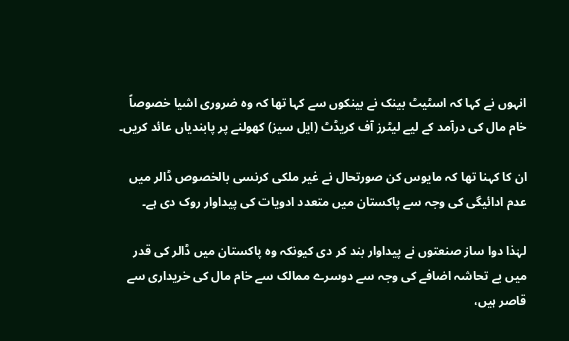انہوں نے کہا کہ اسٹیٹ بینک نے بینکوں سے کہا تھا کہ وہ ضروری اشیا خصوصاً خام مال کی درآمد کے لیے لیٹرز آف کریڈٹ (ایل سیز) کھولنے پر پابندیاں عائد کریں۔

ان کا کہنا تھا کہ مایوس کن صورتحال نے غیر ملکی کرنسی بالخصوص ڈالر میں عدم ادائیگی کی وجہ سے پاکستان میں متعدد ادویات کی پیداوار روک دی ہے۔

لہٰذا دوا ساز صنعتوں نے پیداوار بند کر دی کیونکہ وہ پاکستان میں ڈالر کی قدر میں بے تحاشہ اضافے کی وجہ سے دوسرے ممالک سے خام مال کی خریداری سے قاصر ہیں،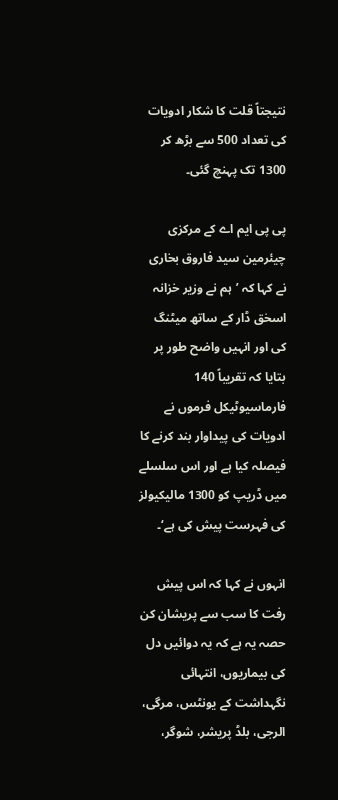نتیجتاً قلت کا شکار ادویات کی تعداد 500 سے بڑھ کر 1300 تک پہنچ گئی۔

پی پی ایم اے کے مرکزی چیئرمین سید فاروق بخاری نے کہا کہ ’ہم نے وزیر خزانہ اسحٰق ڈار کے ساتھ میٹنگ کی اور انہیں واضح طور پر بتایا کہ تقریباً 140 فارماسیوٹیکل فرموں نے ادویات کی پیداوار بند کرنے کا فیصلہ کیا ہے اور اس سلسلے میں ڈریپ کو 1300 مالیکیولز کی فہرست پیش کی ہے‘۔

انہوں نے کہا کہ اس پیش رفت کا سب سے پریشان کن حصہ یہ ہے کہ یہ دوائیں دل کی بیماریوں، انتہائی نگہداشت کے یونٹس، مرگی، الرجی، بلڈ پریشر، شوگر،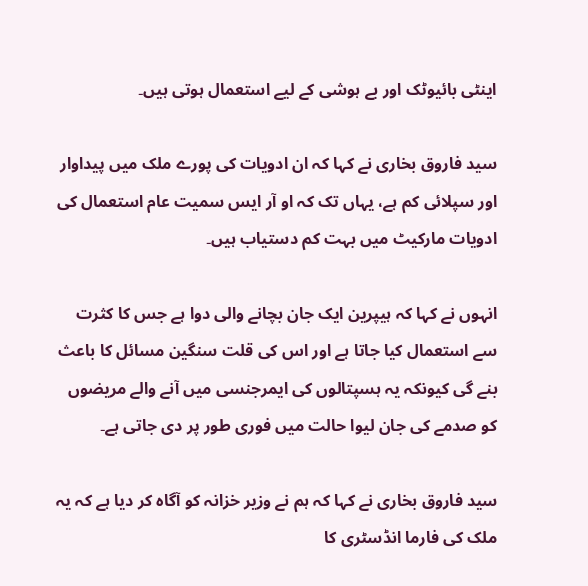اینٹی بائیوٹک اور بے ہوشی کے لیے استعمال ہوتی ہیں۔

سید فاروق بخاری نے کہا کہ ان ادویات کی پورے ملک میں پیداوار اور سپلائی کم ہے، یہاں تک کہ او آر ایس سمیت عام استعمال کی ادویات مارکیٹ میں بہت کم دستیاب ہیں۔

انہوں نے کہا کہ ہیپرین ایک جان بچانے والی دوا ہے جس کا کثرت سے استعمال کیا جاتا ہے اور اس کی قلت سنگین مسائل کا باعث بنے گی کیونکہ یہ ہسپتالوں کی ایمرجنسی میں آنے والے مریضوں کو صدمے کی جان لیوا حالت میں فوری طور پر دی جاتی ہے۔

سید فاروق بخاری نے کہا کہ ہم نے وزیر خزانہ کو آگاہ کر دیا ہے کہ یہ ملک کی فارما انڈسٹری کا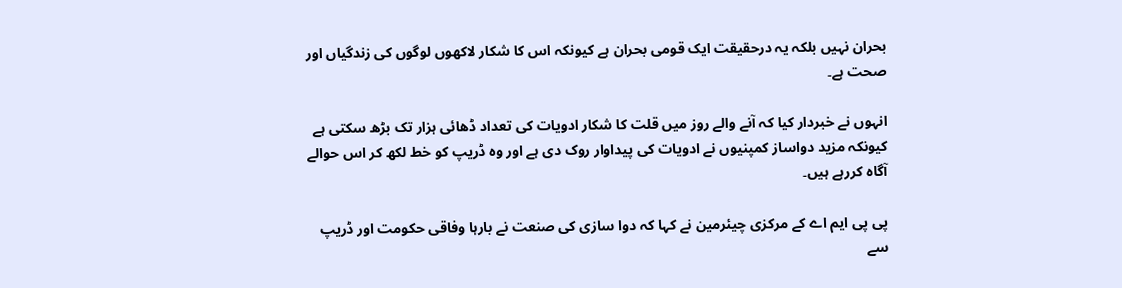بحران نہیں بلکہ یہ درحقیقت ایک قومی بحران ہے کیونکہ اس کا شکار لاکھوں لوگوں کی زندگیاں اور صحت ہے۔

انہوں نے خبردار کیا کہ آنے والے روز میں قلت کا شکار ادویات کی تعداد ڈھائی ہزار تک بڑھ سکتی ہے کیونکہ مزید دواساز کمپنیوں نے ادویات کی پیداوار روک دی ہے اور وہ ڈریپ کو خط لکھ کر اس حوالے آگاہ کررہے ہیں۔

پی پی ایم اے کے مرکزی چیئرمین نے کہا کہ دوا سازی کی صنعت نے بارہا وفاقی حکومت اور ڈریپ سے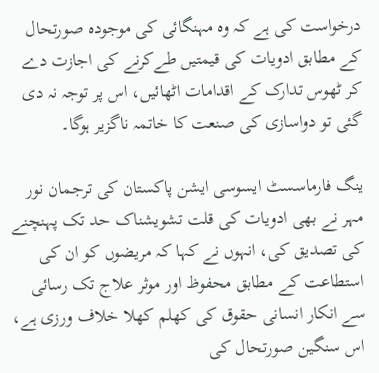درخواست کی ہے کہ وہ مہنگائی کی موجودہ صورتحال کے مطابق ادویات کی قیمتیں طےکرنے کی اجازت دے کر ٹھوس تدارک کے اقدامات اٹھائیں، اس پر توجہ نہ دی گئی تو دواسازی کی صنعت کا خاتمہ ناگزیر ہوگا۔

ینگ فارماسسٹ ایسوسی ایشن پاکستان کی ترجمان نور مہر نے بھی ادویات کی قلت تشویشناک حد تک پہنچنے کی تصدیق کی، انہوں نے کہا کہ مریضوں کو ان کی استطاعت کے مطابق محفوظ اور موثر علاج تک رسائی سے انکار انسانی حقوق کی کھلم کھلا خلاف ورزی ہے، اس سنگین صورتحال کی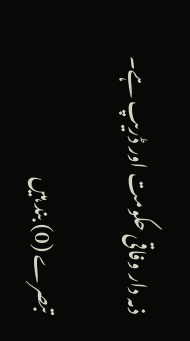ذمہ دار وفاقی حکومت اور ڈریپ ہے۔

تبصرے (0) بند ہیں